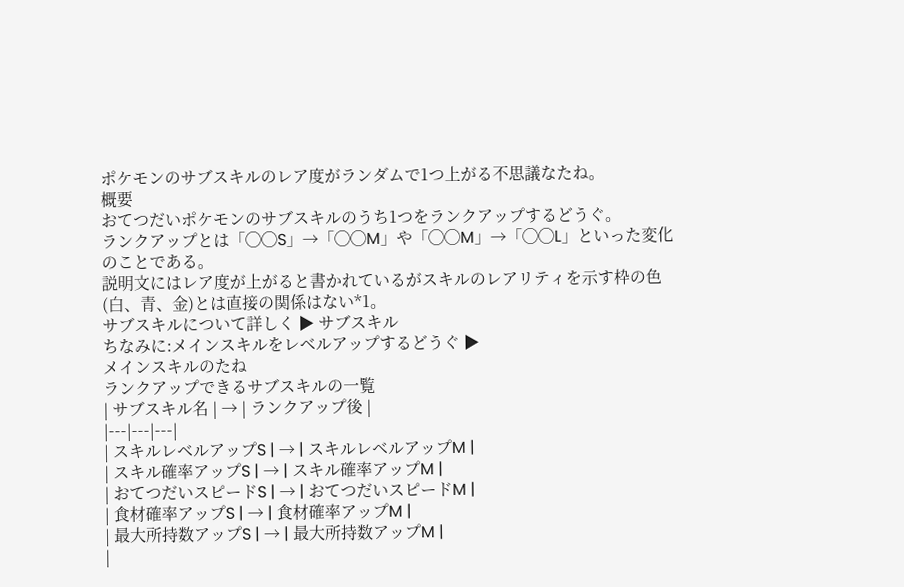ポケモンのサブスキルのレア度がランダムで1つ上がる不思議なたね。
概要
おてつだいポケモンのサブスキルのうち1つをランクアップするどうぐ。
ランクアップとは「◯◯S」→「◯◯M」や「◯◯M」→「◯◯L」といった変化のことである。
説明文にはレア度が上がると書かれているがスキルのレアリティを示す枠の色(白、青、金)とは直接の関係はない*1。
サブスキルについて詳しく ▶ サブスキル
ちなみに:メインスキルをレベルアップするどうぐ ▶
メインスキルのたね
ランクアップできるサブスキルの一覧
| サブスキル名 | → | ランクアップ後 |
|---|---|---|
| スキルレベルアップS | → | スキルレベルアップM |
| スキル確率アップS | → | スキル確率アップM |
| おてつだいスピードS | → | おてつだいスピードM |
| 食材確率アップS | → | 食材確率アップM |
| 最大所持数アップS | → | 最大所持数アップM |
|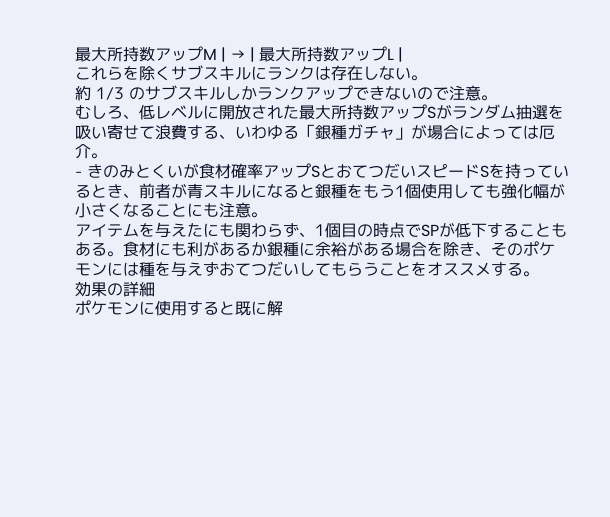最大所持数アップM | → | 最大所持数アップL |
これらを除くサブスキルにランクは存在しない。
約 1/3 のサブスキルしかランクアップできないので注意。
むしろ、低レベルに開放された最大所持数アップSがランダム抽選を吸い寄せて浪費する、いわゆる「銀種ガチャ」が場合によっては厄介。
- きのみとくいが食材確率アップSとおてつだいスピードSを持っているとき、前者が青スキルになると銀種をもう1個使用しても強化幅が小さくなることにも注意。
アイテムを与えたにも関わらず、1個目の時点でSPが低下することもある。食材にも利があるか銀種に余裕がある場合を除き、そのポケモンには種を与えずおてつだいしてもらうことをオススメする。
効果の詳細
ポケモンに使用すると既に解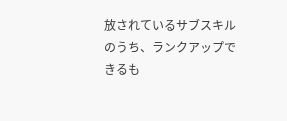放されているサブスキルのうち、ランクアップできるも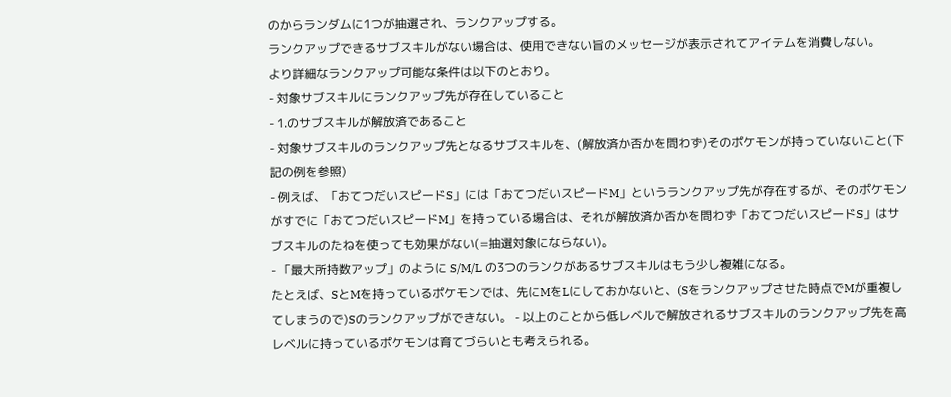のからランダムに1つが抽選され、ランクアップする。
ランクアップできるサブスキルがない場合は、使用できない旨のメッセージが表示されてアイテムを消費しない。
より詳細なランクアップ可能な条件は以下のとおり。
- 対象サブスキルにランクアップ先が存在していること
- 1.のサブスキルが解放済であること
- 対象サブスキルのランクアップ先となるサブスキルを、(解放済か否かを問わず)そのポケモンが持っていないこと(下記の例を参照)
- 例えば、「おてつだいスピードS」には「おてつだいスピードM」というランクアップ先が存在するが、そのポケモンがすでに「おてつだいスピードM」を持っている場合は、それが解放済か否かを問わず「おてつだいスピードS」はサブスキルのたねを使っても効果がない(=抽選対象にならない)。
- 「最大所持数アップ」のように S/M/L の3つのランクがあるサブスキルはもう少し複雑になる。
たとえば、SとMを持っているポケモンでは、先にMをLにしておかないと、(Sをランクアップさせた時点でMが重複してしまうので)Sのランクアップができない。 - 以上のことから低レベルで解放されるサブスキルのランクアップ先を高レベルに持っているポケモンは育てづらいとも考えられる。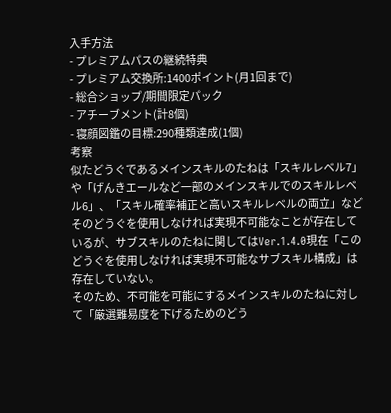入手方法
- プレミアムパスの継続特典
- プレミアム交換所:1400ポイント(月1回まで)
- 総合ショップ/期間限定パック
- アチーブメント(計8個)
- 寝顔図鑑の目標:290種類達成(1個)
考察
似たどうぐであるメインスキルのたねは「スキルレベル7」や「げんきエールなど一部のメインスキルでのスキルレベル6」、「スキル確率補正と高いスキルレベルの両立」などそのどうぐを使用しなければ実現不可能なことが存在しているが、サブスキルのたねに関してはVer.1.4.0現在「このどうぐを使用しなければ実現不可能なサブスキル構成」は存在していない。
そのため、不可能を可能にするメインスキルのたねに対して「厳選難易度を下げるためのどう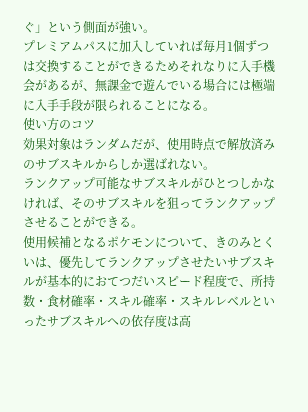ぐ」という側面が強い。
プレミアムパスに加入していれば毎月1個ずつは交換することができるためそれなりに入手機会があるが、無課金で遊んでいる場合には極端に入手手段が限られることになる。
使い方のコツ
効果対象はランダムだが、使用時点で解放済みのサブスキルからしか選ばれない。
ランクアップ可能なサブスキルがひとつしかなければ、そのサブスキルを狙ってランクアップさせることができる。
使用候補となるポケモンについて、きのみとくいは、優先してランクアップさせたいサブスキルが基本的におてつだいスピード程度で、所持数・食材確率・スキル確率・スキルレベルといったサブスキルへの依存度は高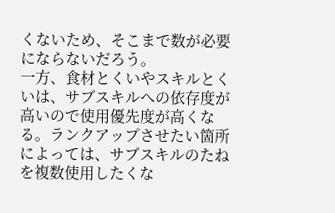くないため、そこまで数が必要にならないだろう。
一方、食材とくいやスキルとくいは、サブスキルへの依存度が高いので使用優先度が高くなる。ランクアップさせたい箇所によっては、サブスキルのたねを複数使用したくな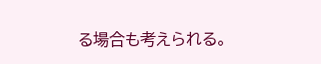る場合も考えられる。